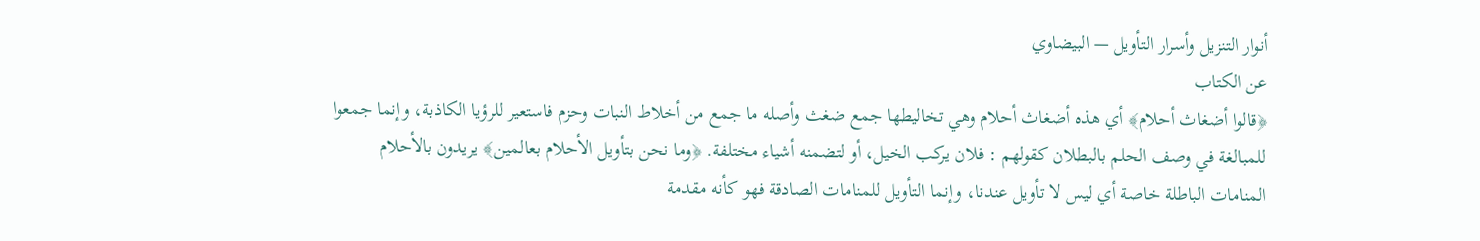أنوار التنزيل وأسرار التأويل — البيضاوي
عن الكتاب
﴿قالوا أضغاث أحلام﴾ أي هذه أضغاث أحلام وهي تخاليطها جمع ضغث وأصله ما جمع من أخلاط النبات وحزم فاستعير للرؤيا الكاذبة، وإنما جمعوا للمبالغة في وصف الحلم بالبطلان كقولهم : فلان يركب الخيل، أو لتضمنه أشياء مختلفة. ﴿وما نحن بتأويل الأحلام بعالمين﴾ يريدون بالأحلام المنامات الباطلة خاصة أي ليس لا تأويل عندنا، وإنما التأويل للمنامات الصادقة فهو كأنه مقدمة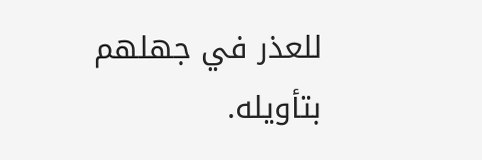للعذر في جهلهم بتأويله.